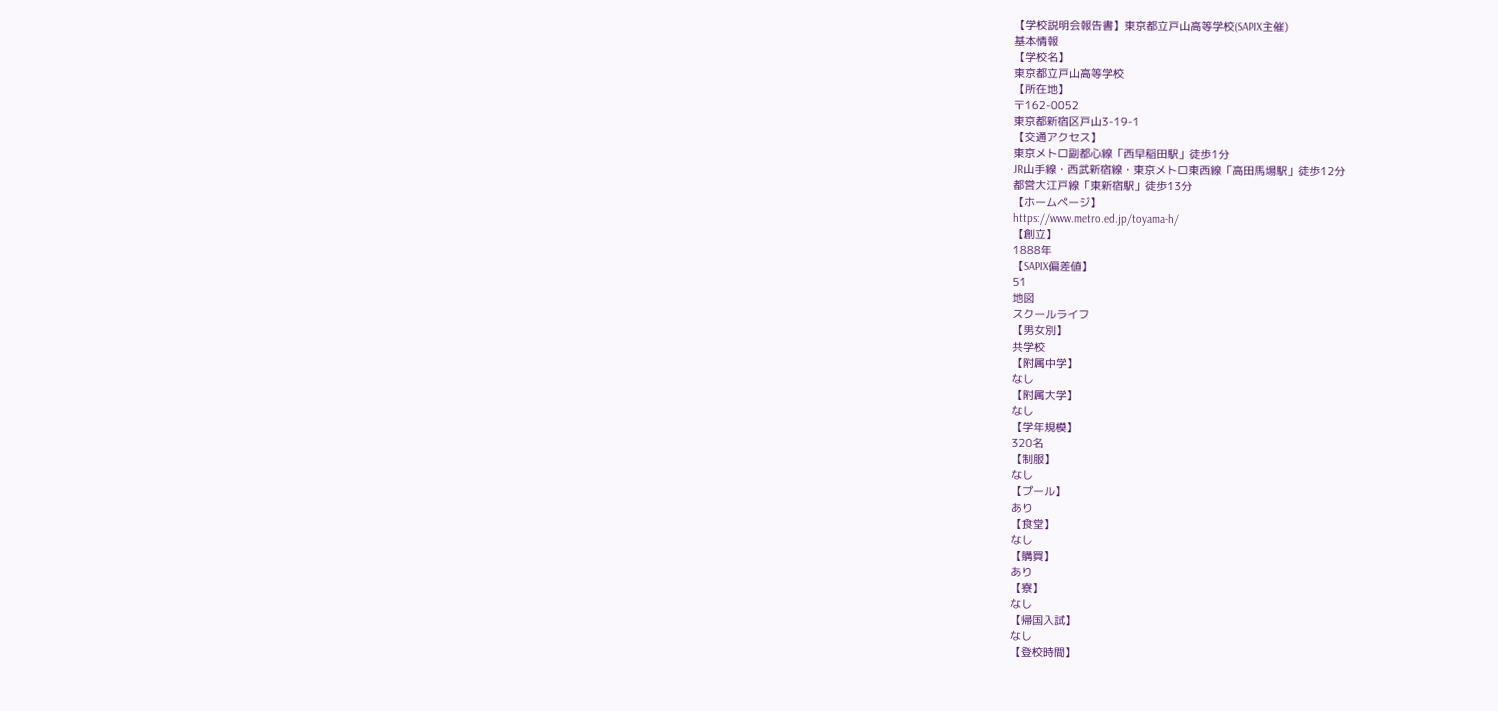【学校説明会報告書】東京都立戸山高等学校(SAPIX主催)
基本情報
【学校名】
東京都立戸山高等学校
【所在地】
〒162-0052
東京都新宿区戸山3-19-1
【交通アクセス】
東京メトロ副都心線「西早稲田駅」徒歩1分
JR山手線・西武新宿線・東京メトロ東西線「高田馬場駅」徒歩12分
都営大江戸線「東新宿駅」徒歩13分
【ホームページ】
https://www.metro.ed.jp/toyama-h/
【創立】
1888年
【SAPIX偏差値】
51
地図
スクールライフ
【男女別】
共学校
【附属中学】
なし
【附属大学】
なし
【学年規模】
320名
【制服】
なし
【プール】
あり
【食堂】
なし
【購買】
あり
【寮】
なし
【帰国入試】
なし
【登校時間】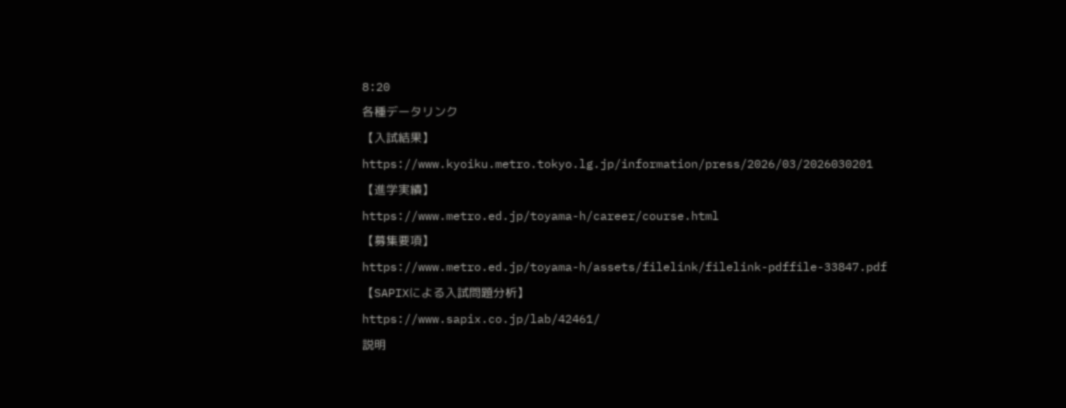8:20
各種データリンク
【入試結果】
https://www.kyoiku.metro.tokyo.lg.jp/information/press/2026/03/2026030201
【進学実績】
https://www.metro.ed.jp/toyama-h/career/course.html
【募集要項】
https://www.metro.ed.jp/toyama-h/assets/filelink/filelink-pdffile-33847.pdf
【SAPIXによる入試問題分析】
https://www.sapix.co.jp/lab/42461/
説明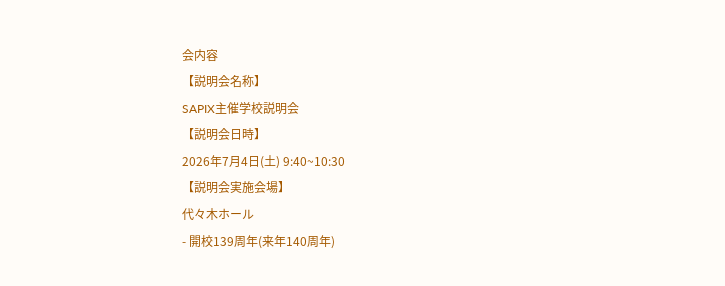会内容
【説明会名称】
SAPIX主催学校説明会
【説明会日時】
2026年7月4日(土) 9:40~10:30
【説明会実施会場】
代々木ホール
- 開校139周年(来年140周年)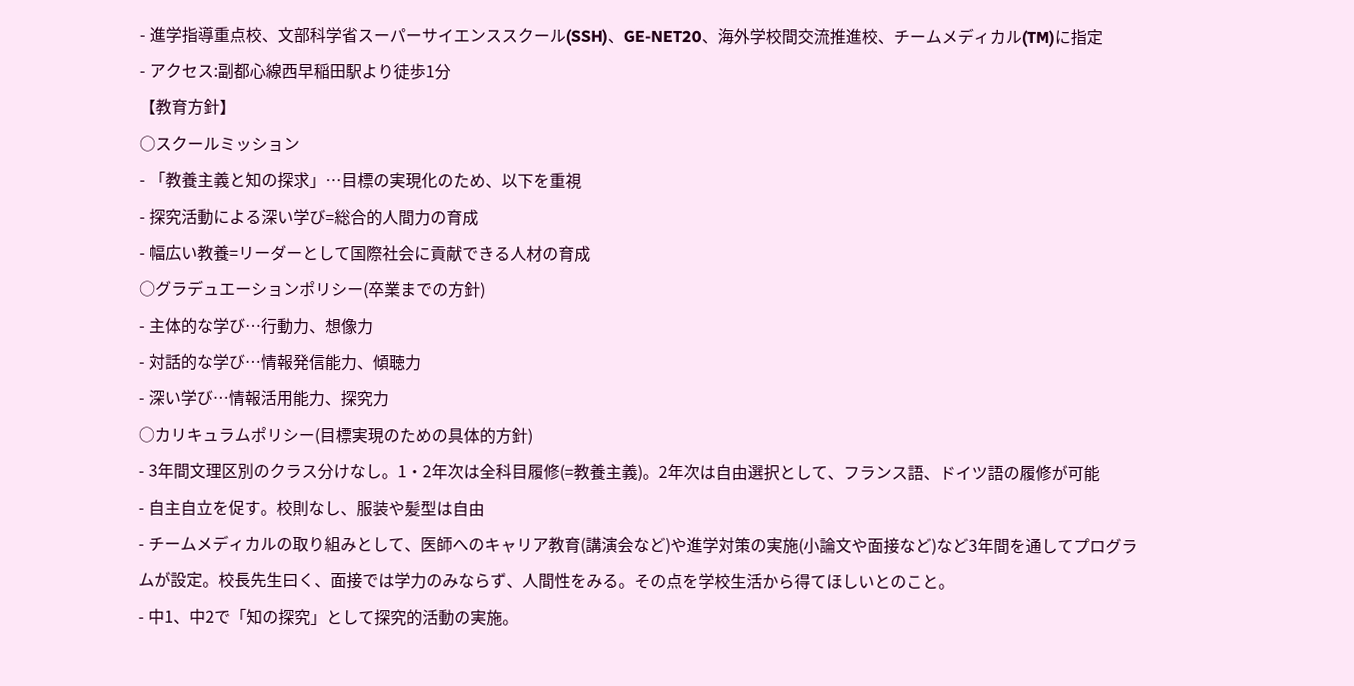- 進学指導重点校、文部科学省スーパーサイエンススクール(SSH)、GE-NET20、海外学校間交流推進校、チームメディカル(TM)に指定
- アクセス:副都心線西早稲田駅より徒歩1分
【教育方針】
○スクールミッション
- 「教養主義と知の探求」…目標の実現化のため、以下を重視
- 探究活動による深い学び=総合的人間力の育成
- 幅広い教養=リーダーとして国際社会に貢献できる人材の育成
○グラデュエーションポリシー(卒業までの方針)
- 主体的な学び…行動力、想像力
- 対話的な学び…情報発信能力、傾聴力
- 深い学び…情報活用能力、探究力
○カリキュラムポリシー(目標実現のための具体的方針)
- 3年間文理区別のクラス分けなし。1・2年次は全科目履修(=教養主義)。2年次は自由選択として、フランス語、ドイツ語の履修が可能
- 自主自立を促す。校則なし、服装や髪型は自由
- チームメディカルの取り組みとして、医師へのキャリア教育(講演会など)や進学対策の実施(小論文や面接など)など3年間を通してプログラムが設定。校長先生曰く、面接では学力のみならず、人間性をみる。その点を学校生活から得てほしいとのこと。
- 中1、中2で「知の探究」として探究的活動の実施。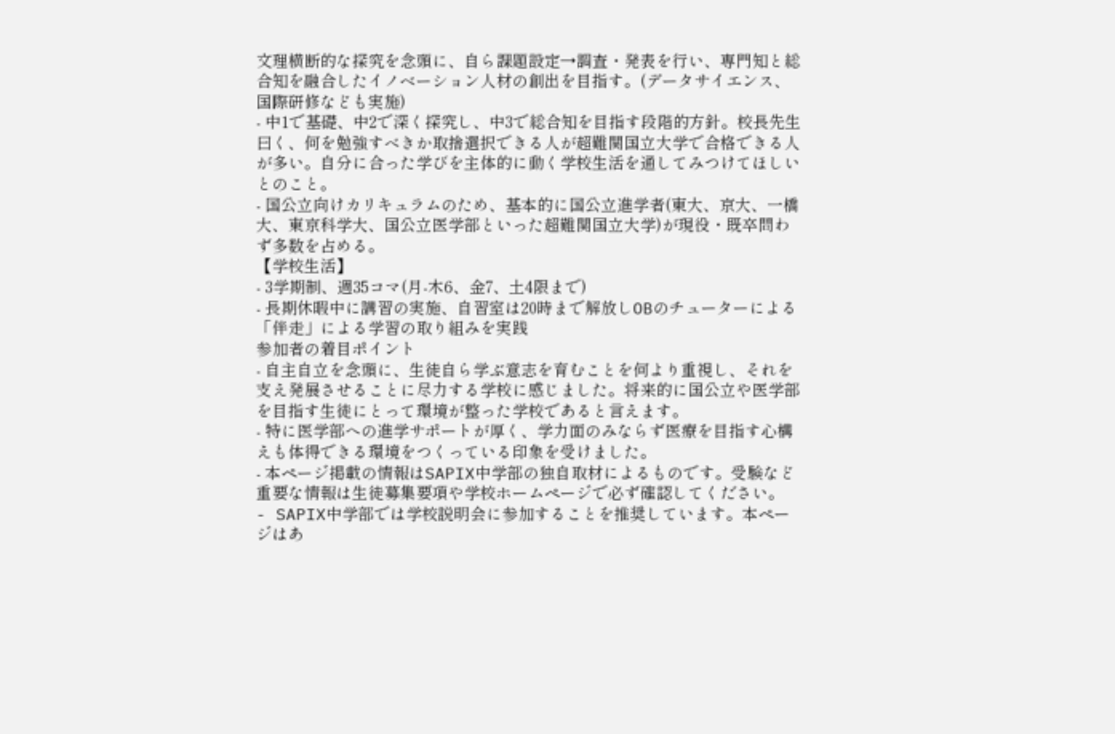文理横断的な探究を念頭に、自ら課題設定→調査・発表を行い、専門知と総合知を融合したイノベーション人材の創出を目指す。(データサイエンス、国際研修なども実施)
- 中1で基礎、中2で深く探究し、中3で総合知を目指す段階的方針。校長先生曰く、何を勉強すべきか取捨選択できる人が超難関国立大学で合格できる人が多い。自分に合った学びを主体的に動く学校生活を通してみつけてほしいとのこと。
- 国公立向けカリキュラムのため、基本的に国公立進学者(東大、京大、一橋大、東京科学大、国公立医学部といった超難関国立大学)が現役・既卒問わず多数を占める。
【学校生活】
- 3学期制、週35コマ(月-木6、金7、土4限まで)
- 長期休暇中に講習の実施、自習室は20時まで解放しOBのチューターによる「伴走」による学習の取り組みを実践
参加者の着目ポイント
- 自主自立を念頭に、生徒自ら学ぶ意志を育むことを何より重視し、それを支え発展させることに尽力する学校に感じました。将来的に国公立や医学部を目指す生徒にとって環境が整った学校であると言えます。
- 特に医学部への進学サポートが厚く、学力面のみならず医療を目指す心構えも体得できる環境をつくっている印象を受けました。
- 本ページ掲載の情報はSAPIX中学部の独自取材によるものです。受験など重要な情報は生徒募集要項や学校ホームページで必ず確認してください。
- SAPIX中学部では学校説明会に参加することを推奨しています。本ページはあ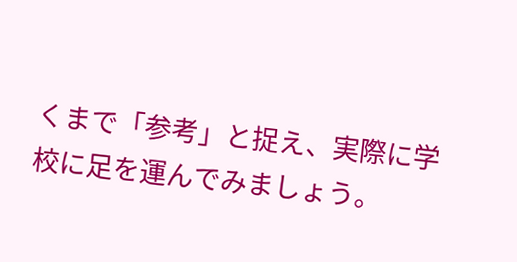くまで「参考」と捉え、実際に学校に足を運んでみましょう。